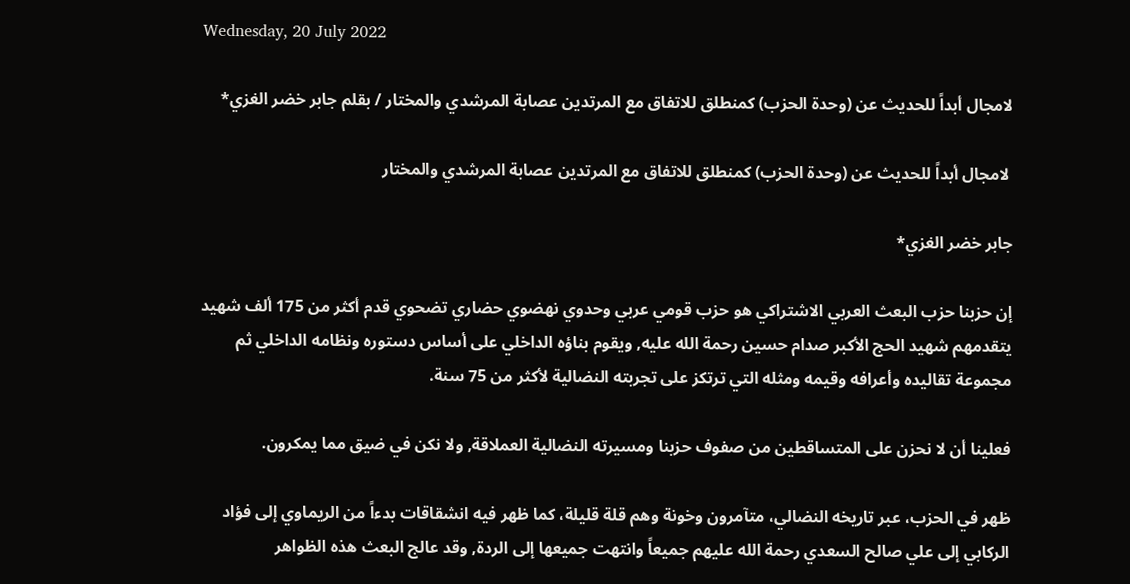Wednesday, 20 July 2022

لامجال أبداً للحديث عن (وحدة الحزب) كمنطلق للاتفاق مع المرتدين عصابة المرشدي والمختار / بقلم جابر خضر الغزي*

 لامجال أبداً للحديث عن (وحدة الحزب) كمنطلق للاتفاق مع المرتدين عصابة المرشدي والمختار

جابر خضر الغزي*

إن حزبنا حزب البعث العربي الاشتراكي هو حزب قومي عربي وحدوي نهضوي حضاري تضحوي قدم أكثر من 175 ألف شهيد يتقدمهم شهيد الحج الأكبر صدام حسين رحمة الله عليه, ويقوم بناؤه الداخلي على أساس دستوره ونظامه الداخلي ثم مجموعة تقاليده وأعرافه وقيمه ومثله التي ترتكز على تجربته النضالية لأكثر من 75 سنة.

فعلينا أن لا نحزن على المتساقطين من صفوف حزبنا ومسيرته النضالية العملاقة, ولا نكن في ضيق مما يمكرون.

ظهر في الحزب، عبر تاريخه النضالي، متآمرون وخونة وهم قلة قليلة، كما ظهر فيه انشقاقات بدءاً من الريماوي إلى فؤاد الركابي إلى علي صالح السعدي رحمة الله عليهم جميعاً وانتهت جميعها إلى الردة, وقد عالج البعث هذه الظواهر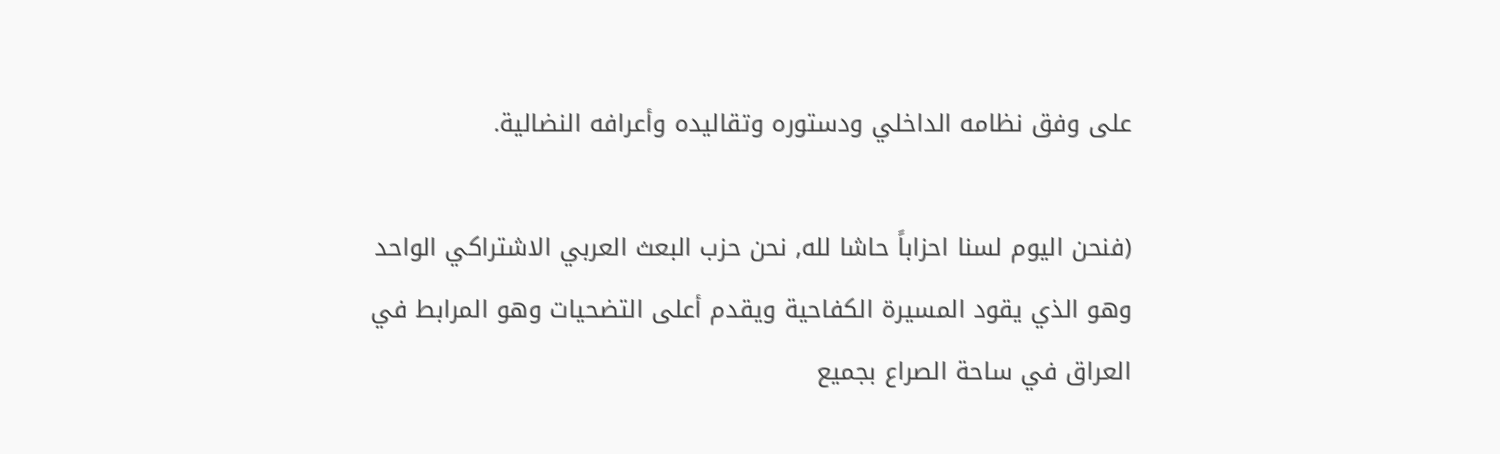على وفق نظامه الداخلي ودستوره وتقاليده وأعرافه النضالية.

(فنحن اليوم لسنا احزاباً حاشا لله, نحن حزب البعث العربي الاشتراكي الواحد وهو الذي يقود المسيرة الكفاحية ويقدم أعلى التضحيات وهو المرابط في العراق في ساحة الصراع بجميع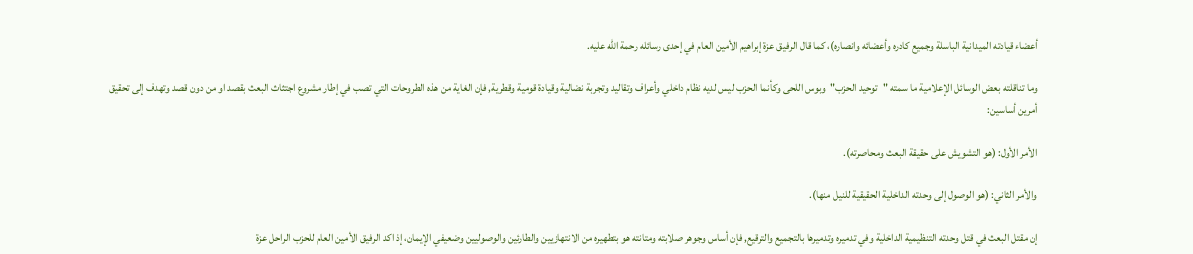أعضاء قيادته الميدانية الباسلة وجميع كادره وأعضائه وانصاره)، كما قال الرفيق عزة إبراهيم الأمين العام في إحدى رسائله رحمة الله عليه.

وما تناقلته بعض الوسائل الإعلامية ما سمته "توحيد الحزب"وبوس اللحى وكأنما الحزب ليس لديه نظام داخلي وأعراف وتقاليد وتجربة نضالية وقيادة قومية وقطرية, فإن الغاية من هذه الطروحات التي تصب في إطار مشروع اجتثاث البعث بقصد او من دون قصد وتهدف إلى تحقيق أمرين أساسين:

الأمر الأول: (هو التشويش على حقيقة البعث ومحاصرته).

والأمر الثاني: (هو الوصول إلى وحدته الداخلية الحقيقية للنيل منها).

إن مقتل البعث في قتل وحدته التنظيمية الداخلية وفي تدميره وتدميرها بالتجميع والترقيع, فإن أساس وجوهر صلابته ومتانته هو بتطهيره من الانتهازيين والطارئين والوصوليين وضعيفي الإيمان، إذ اكد الرفيق الأمين العام للحزب الراحل عزة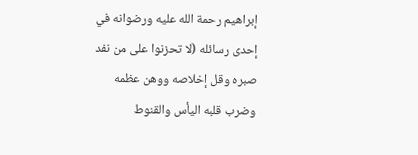إبراهيم رحمة الله عليه ورضوانه في إحدى رسائله (لا تحزنوا على من نفد صبره وقل إخلاصه ووهن عظمه وضرب قلبه اليأس والقنوط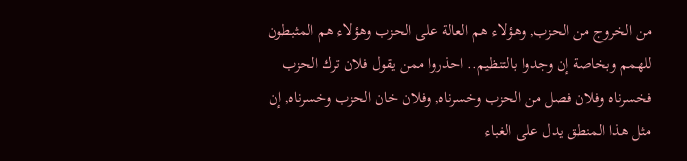من الخروج من الحزب, وهؤلاء هم العالة على الحزب وهؤلاء هم المثبطون للهمم وبخاصة إن وجدوا بالتنظيم.. احذروا ممن يقول فلان ترك الحزب فخسرناه وفلان فصل من الحزب وخسرناه, وفلان خان الحزب وخسرناه, إن مثل هذا المنطق يدل على الغباء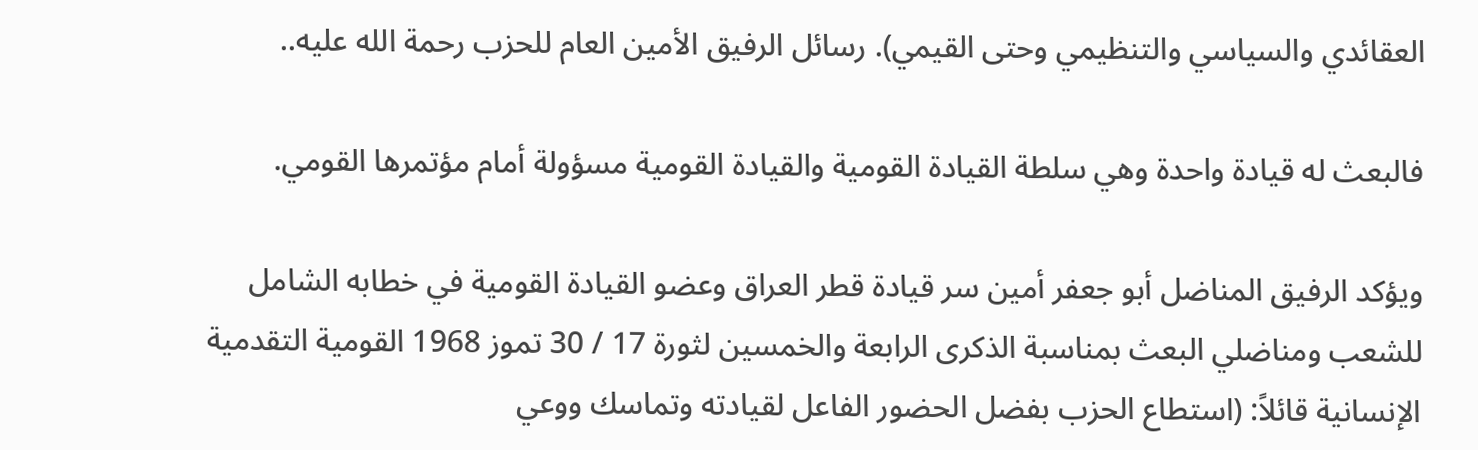العقائدي والسياسي والتنظيمي وحتى القيمي). رسائل الرفيق الأمين العام للحزب رحمة الله عليه..

فالبعث له قيادة واحدة وهي سلطة القيادة القومية والقيادة القومية مسؤولة أمام مؤتمرها القومي.

ويؤكد الرفيق المناضل أبو جعفر أمين سر قيادة قطر العراق وعضو القيادة القومية في خطابه الشامل للشعب ومناضلي البعث بمناسبة الذكرى الرابعة والخمسين لثورة 17 / 30 تموز 1968 القومية التقدمية الإنسانية قائلاً: (استطاع الحزب بفضل الحضور الفاعل لقيادته وتماسك ووعي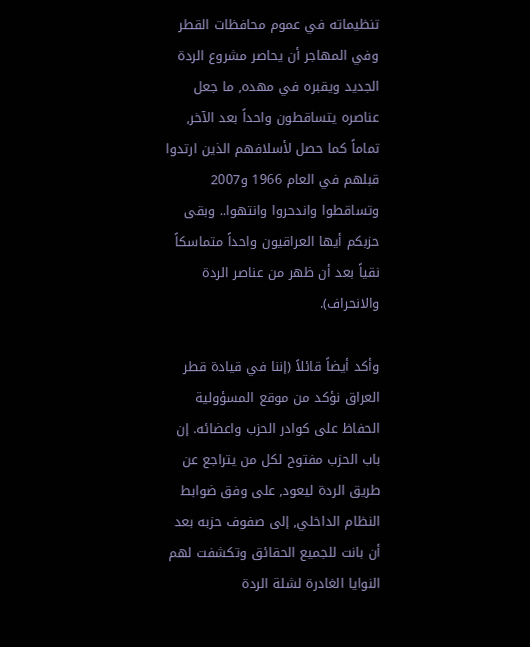تنظيماته في عموم محافظات القطر وفي المهاجر أن يحاصر مشروع الردة الجديد ويقبره في مهده, ما جعل عناصره يتساقطون واحداً بعد الآخر, تماماً كما حصل لأسلافهم الذين ارتدوا قبلهم في العام 1966 و2007 وتساقطوا واندحروا وانتهوا.. وبقى حزبكم أيها العراقيون واحداً متماسكاً نقياً بعد أن ظهر من عناصر الردة والانحراف).

وأكد أيضاً قائلاً (إننا في قيادة قطر العراق نؤكد من موقع المسؤولية الحفاظ على كوادر الحزب واعضائه. إن باب الحزب مفتوح لكل من يتراجع عن طريق الردة ليعود, على وفق ضوابط النظام الداخلي, إلى صفوف حزبه بعد أن بانت للجميع الحقائق وتكشفت لهم النوايا الغادرة لشلة الردة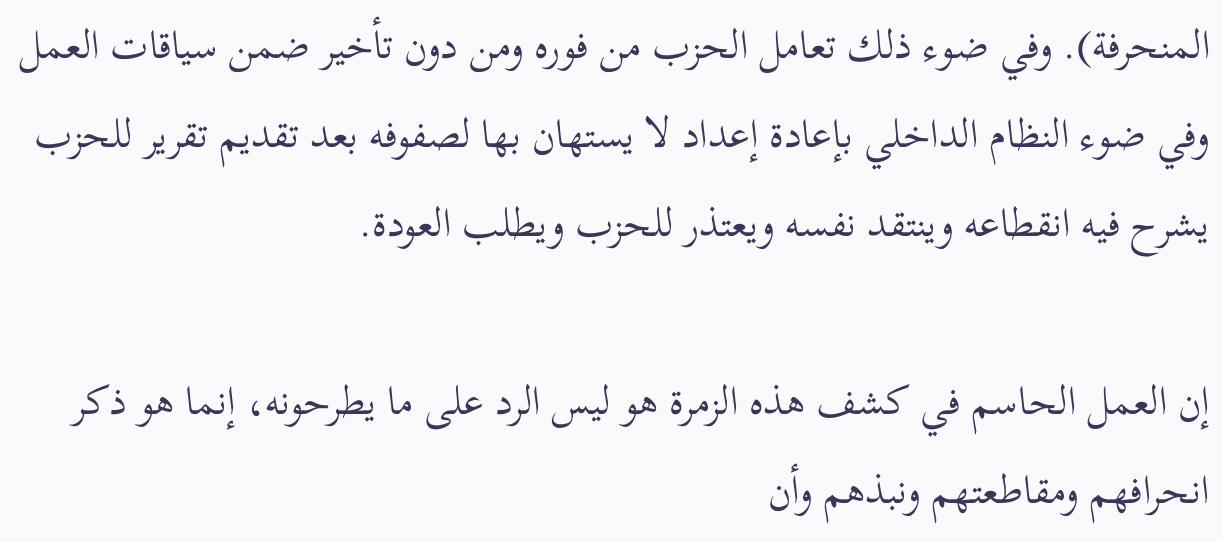المنحرفة). وفي ضوء ذلك تعامل الحزب من فوره ومن دون تأخير ضمن سياقات العمل وفي ضوء النظام الداخلي بإعادة إعداد لا يستهان بها لصفوفه بعد تقديم تقرير للحزب يشرح فيه انقطاعه وينتقد نفسه ويعتذر للحزب ويطلب العودة.

إن العمل الحاسم في كشف هذه الزمرة هو ليس الرد على ما يطرحونه، إنما هو ذكر انحرافهم ومقاطعتهم ونبذهم وأن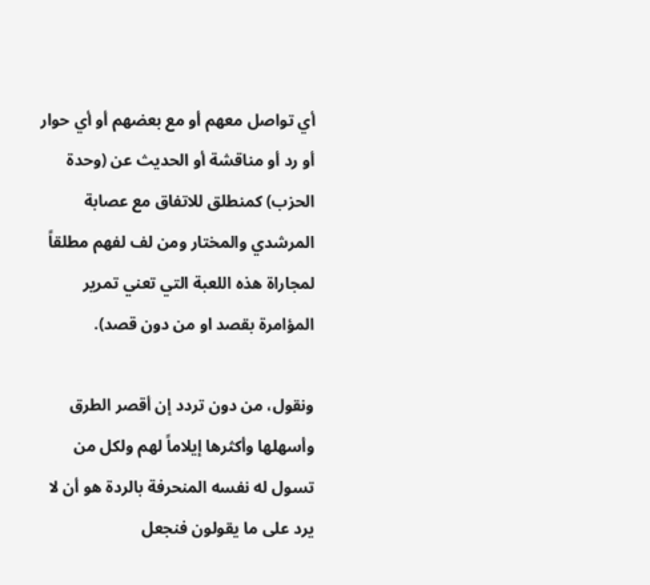أي تواصل معهم أو مع بعضهم أو أي حوار أو رد أو مناقشة أو الحديث عن (وحدة الحزب) كمنطلق للاتفاق مع عصابة المرشدي والمختار ومن لف لفهم مطلقاً لمجاراة هذه اللعبة التي تعني تمرير المؤامرة بقصد او من دون قصد).

ونقول، من دون تردد إن أقصر الطرق وأسهلها وأكثرها إيلاماً لهم ولكل من تسول له نفسه المنحرفة بالردة هو أن لا يرد على ما يقولون فنجعل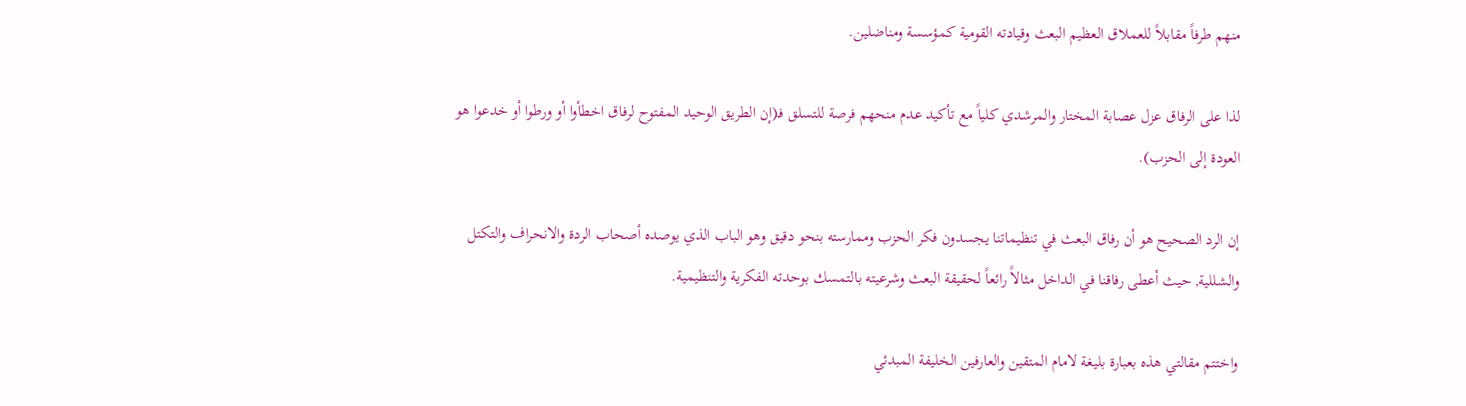منهم طرفاً مقابلاً للعملاق العظيم البعث وقيادته القومية كمؤسسة ومناضلين.

لذا على الرفاق عزل عصابة المختار والمرشدي كلياً مع تأكيد عدم منحهم فرصة للتسلق فـ(إن الطريق الوحيد المفتوح لرفاق اخطأوا أو ورطوا أو خدعوا هو العودة إلى الحزب).

إن الرد الصحيح هو أن رفاق البعث في تنظيماتنا يجسدون فكر الحزب وممارسته بنحو دقيق وهو الباب الذي يوصده أصحاب الردة والانحراف والتكتل والشللية, حيث أعطى رفاقنا في الداخل مثالاً رائعاً لحقيقة البعث وشرعيته بالتمسك بوحدته الفكرية والتنظيمية.

واختتم مقالتي هذه بعبارة بليغة لامام المتقين والعارفين الخليفة المبدئي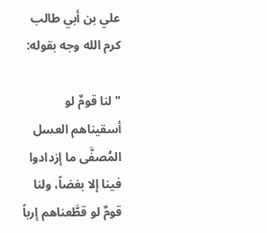علي بن أبي طالب كرم الله وجه بقوله:

"لنا قومٌ لو أسقيناهم العسل المُصفَّى ما إزدادوا فينا إلا بغضاً، ولنا قومٌ لو قطَّعناهم إرباً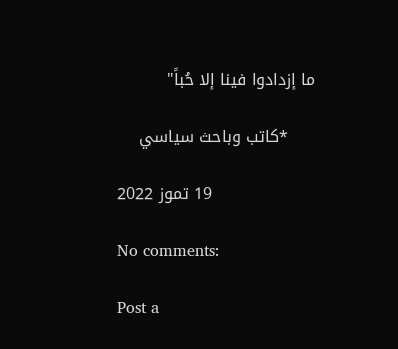ما إزدادوا فينا إلا حُباً"

     *كاتب وباحث سياسي

                   19 تموز 2022

No comments:

Post a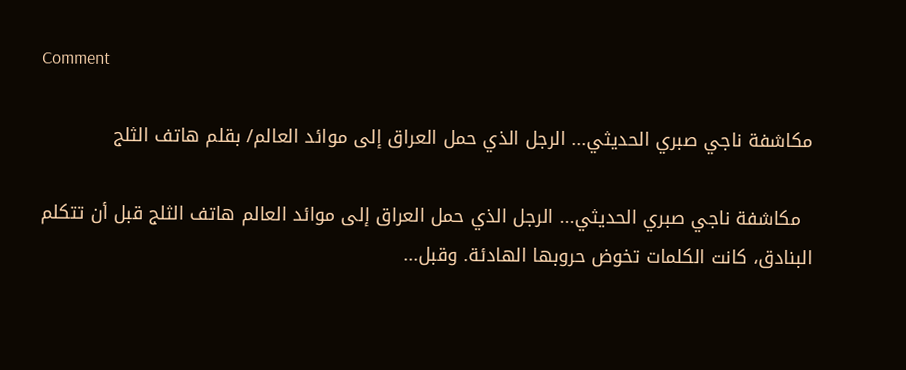Comment

مكاشفة ناجي صبري الحديثي... الرجل الذي حمل العراق إلى موائد العالم/ بقلم هاتف الثلج

  مكاشفة ناجي صبري الحديثي... الرجل الذي حمل العراق إلى موائد العالم هاتف الثلج قبل أن تتكلم البنادق، كانت الكلمات تخوض حروبها الهادئة. وقبل...